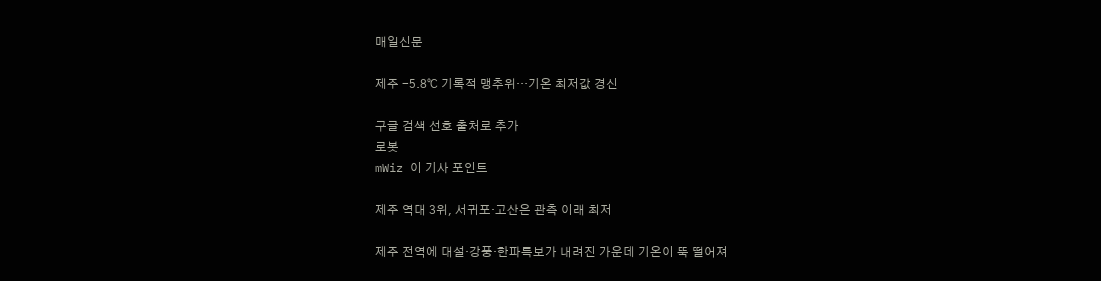매일신문

제주 -5.8℃ 기록적 맹추위…기온 최저값 경신

구글 검색 선호 출처로 추가
로봇
mWiz 이 기사 포인트

제주 역대 3위, 서귀포·고산은 관측 이래 최저

제주 전역에 대설·강풍·한파특보가 내려진 가운데 기온이 뚝 떨어져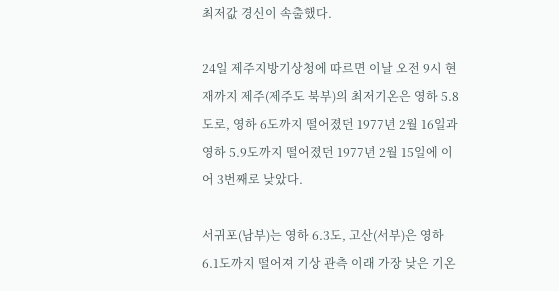최저값 경신이 속출했다.

24일 제주지방기상청에 따르면 이날 오전 9시 현재까지 제주(제주도 북부)의 최저기온은 영하 5.8도로, 영하 6도까지 떨어졌던 1977년 2월 16일과 영하 5.9도까지 떨어졌던 1977년 2월 15일에 이어 3번째로 낮았다.

서귀포(남부)는 영하 6.3도, 고산(서부)은 영하 6.1도까지 떨어져 기상 관측 이래 가장 낮은 기온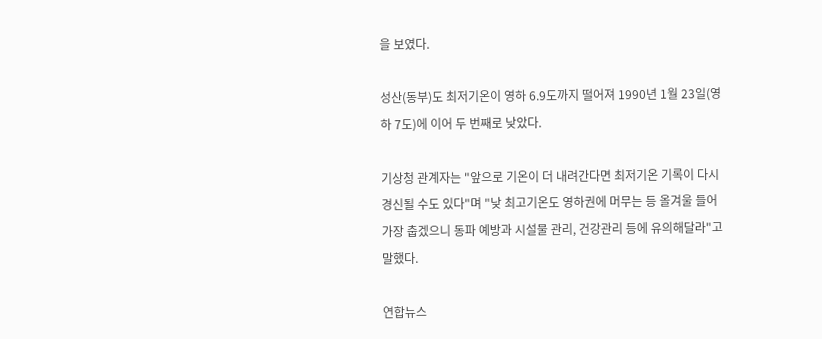을 보였다.

성산(동부)도 최저기온이 영하 6.9도까지 떨어져 1990년 1월 23일(영하 7도)에 이어 두 번째로 낮았다.

기상청 관계자는 "앞으로 기온이 더 내려간다면 최저기온 기록이 다시 경신될 수도 있다"며 "낮 최고기온도 영하권에 머무는 등 올겨울 들어 가장 춥겠으니 동파 예방과 시설물 관리, 건강관리 등에 유의해달라"고 말했다.

연합뉴스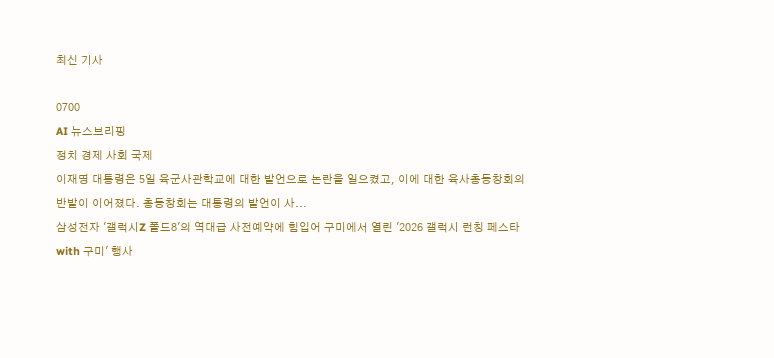최신 기사

0700
AI 뉴스브리핑
정치 경제 사회 국제
이재명 대통령은 5일 육군사관학교에 대한 발언으로 논란을 일으켰고, 이에 대한 육사총동창회의 반발이 이어졌다. 총동창회는 대통령의 발언이 사...
삼성전자 '갤럭시Z 폴드8'의 역대급 사전예약에 힘입어 구미에서 열린 '2026 갤럭시 런칭 페스타 with 구미' 행사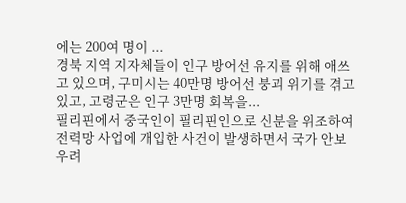에는 200여 명이 ...
경북 지역 지자체들이 인구 방어선 유지를 위해 애쓰고 있으며, 구미시는 40만명 방어선 붕괴 위기를 겪고 있고, 고령군은 인구 3만명 회복을...
필리핀에서 중국인이 필리핀인으로 신분을 위조하여 전력망 사업에 개입한 사건이 발생하면서 국가 안보 우려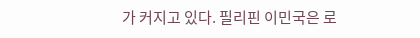가 커지고 있다. 필리핀 이민국은 로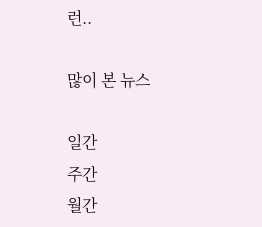런..

많이 본 뉴스

일간
주간
월간